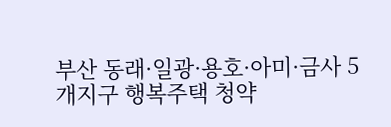부산 동래·일광·용호·아미·금사 5개지구 행복주택 청약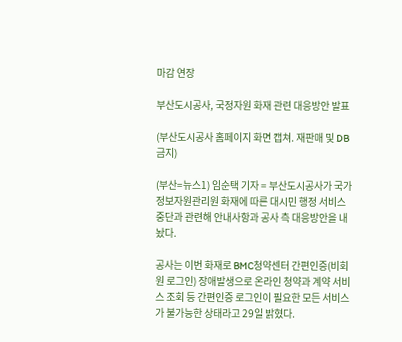마감 연장

부산도시공사, 국정자원 화재 관련 대응방안 발표

(부산도시공사 홈페이지 화면 캡쳐. 재판매 및 DB금지)

(부산=뉴스1) 임순택 기자 = 부산도시공사가 국가정보자원관리원 화재에 따른 대시민 행정 서비스 중단과 관련해 안내사항과 공사 측 대응방안을 내놨다.

공사는 이번 화재로 BMC청약센터 간편인증(비회원 로그인) 장애발생으로 온라인 청약과 계약 서비스 조회 등 간편인증 로그인이 필요한 모든 서비스가 불가능한 상태라고 29일 밝혔다.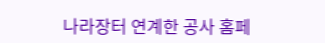나라장터 연계한 공사 홈페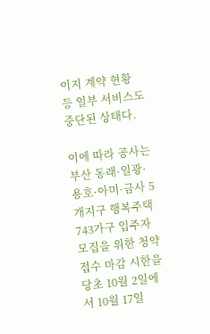이지 계약 현황 등 일부 서비스도 중단된 상태다.

이에 따라 공사는 부산 동래·일광·용호·아미·금사 5개지구 행복주택 743가구 입주자 모집을 위한 청약 접수 마감 시한을 당초 10월 2일에서 10월 17일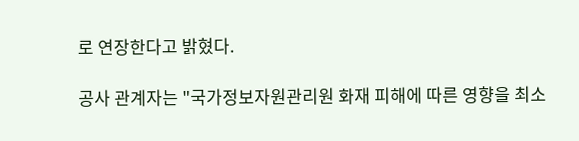로 연장한다고 밝혔다.

공사 관계자는 "국가정보자원관리원 화재 피해에 따른 영향을 최소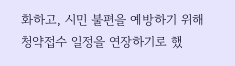화하고, 시민 불편을 예방하기 위해 청약접수 일정을 연장하기로 했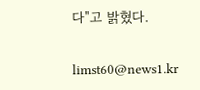다"고 밝혔다.

limst60@news1.kr